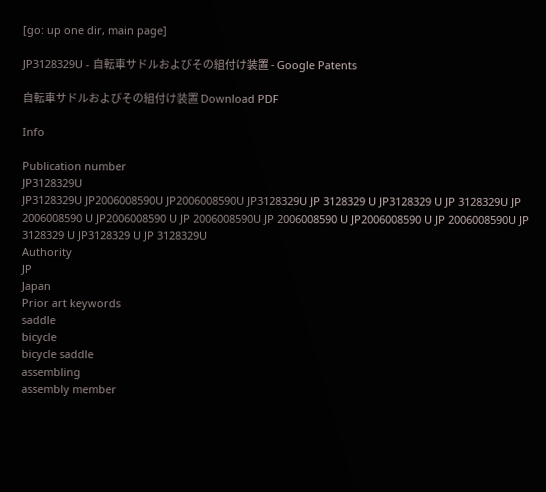[go: up one dir, main page]

JP3128329U - 自転車サドルおよびその組付け装置 - Google Patents

自転車サドルおよびその組付け装置 Download PDF

Info

Publication number
JP3128329U
JP3128329U JP2006008590U JP2006008590U JP3128329U JP 3128329 U JP3128329 U JP 3128329U JP 2006008590 U JP2006008590 U JP 2006008590U JP 2006008590 U JP2006008590 U JP 2006008590U JP 3128329 U JP3128329 U JP 3128329U
Authority
JP
Japan
Prior art keywords
saddle
bicycle
bicycle saddle
assembling
assembly member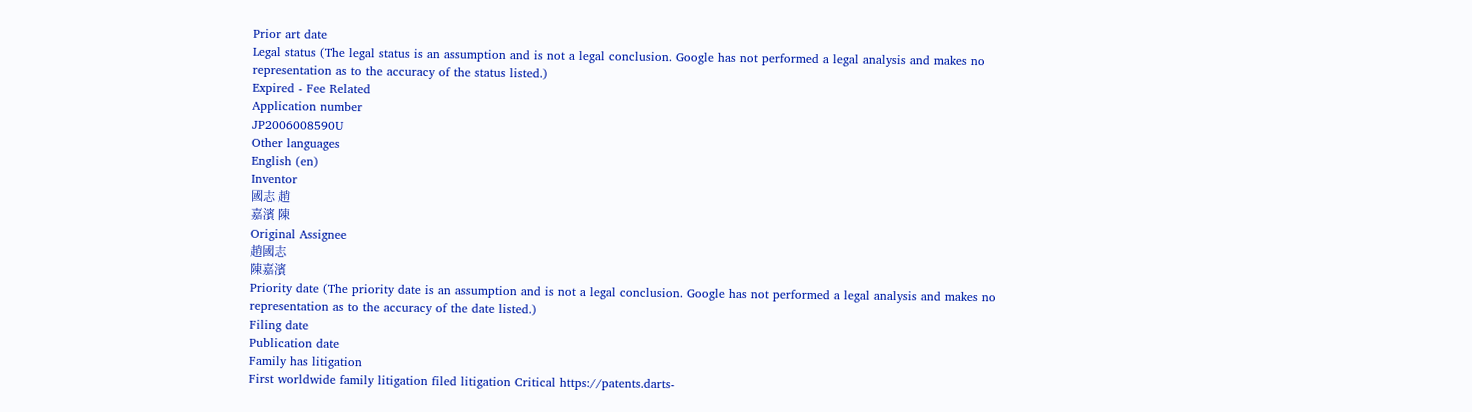Prior art date
Legal status (The legal status is an assumption and is not a legal conclusion. Google has not performed a legal analysis and makes no representation as to the accuracy of the status listed.)
Expired - Fee Related
Application number
JP2006008590U
Other languages
English (en)
Inventor
國志 趙
嘉濱 陳
Original Assignee
趙國志
陳嘉濱
Priority date (The priority date is an assumption and is not a legal conclusion. Google has not performed a legal analysis and makes no representation as to the accuracy of the date listed.)
Filing date
Publication date
Family has litigation
First worldwide family litigation filed litigation Critical https://patents.darts-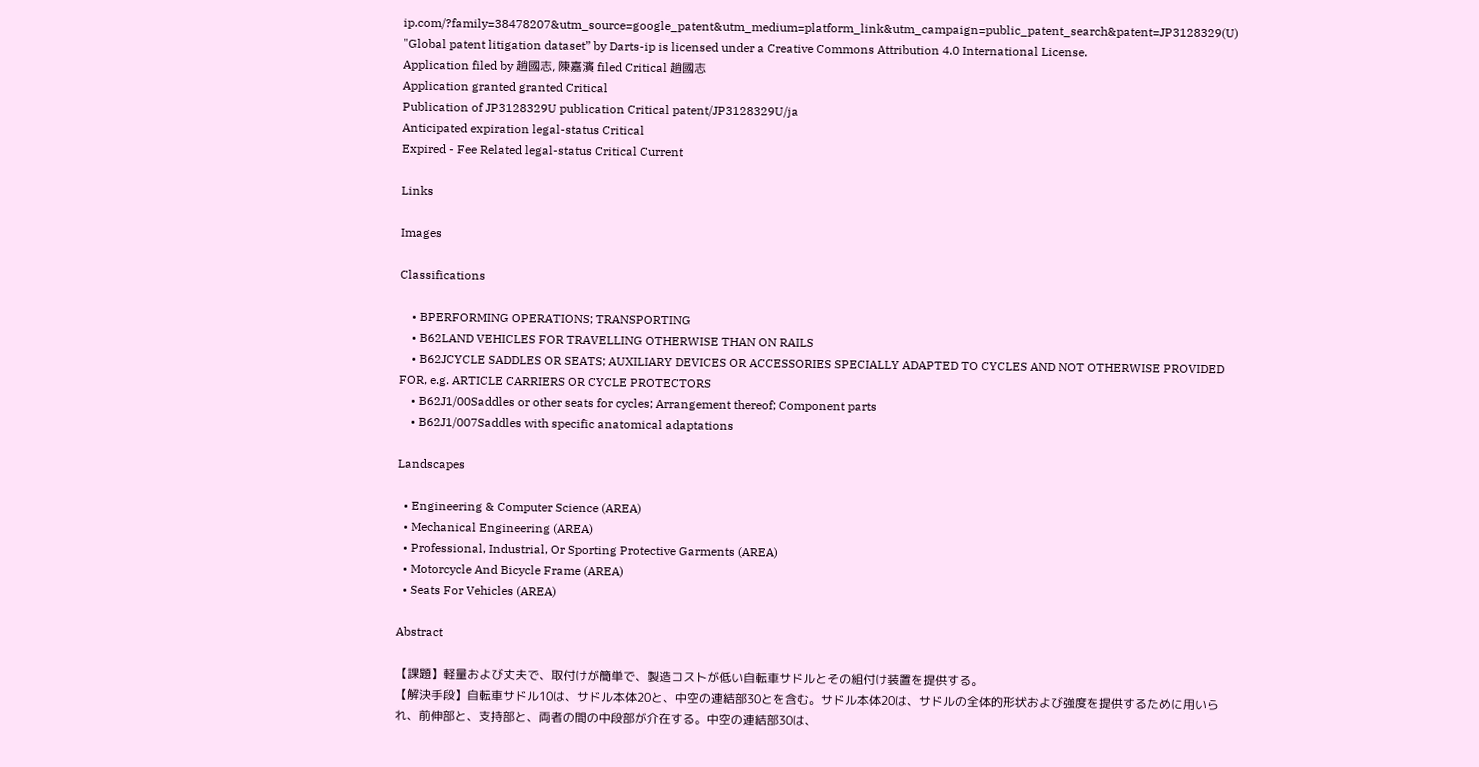ip.com/?family=38478207&utm_source=google_patent&utm_medium=platform_link&utm_campaign=public_patent_search&patent=JP3128329(U) "Global patent litigation dataset” by Darts-ip is licensed under a Creative Commons Attribution 4.0 International License.
Application filed by 趙國志, 陳嘉濱 filed Critical 趙國志
Application granted granted Critical
Publication of JP3128329U publication Critical patent/JP3128329U/ja
Anticipated expiration legal-status Critical
Expired - Fee Related legal-status Critical Current

Links

Images

Classifications

    • BPERFORMING OPERATIONS; TRANSPORTING
    • B62LAND VEHICLES FOR TRAVELLING OTHERWISE THAN ON RAILS
    • B62JCYCLE SADDLES OR SEATS; AUXILIARY DEVICES OR ACCESSORIES SPECIALLY ADAPTED TO CYCLES AND NOT OTHERWISE PROVIDED FOR, e.g. ARTICLE CARRIERS OR CYCLE PROTECTORS
    • B62J1/00Saddles or other seats for cycles; Arrangement thereof; Component parts
    • B62J1/007Saddles with specific anatomical adaptations

Landscapes

  • Engineering & Computer Science (AREA)
  • Mechanical Engineering (AREA)
  • Professional, Industrial, Or Sporting Protective Garments (AREA)
  • Motorcycle And Bicycle Frame (AREA)
  • Seats For Vehicles (AREA)

Abstract

【課題】軽量および丈夫で、取付けが簡単で、製造コストが低い自転車サドルとその組付け装置を提供する。
【解決手段】自転車サドル10は、サドル本体20と、中空の連結部30とを含む。サドル本体20は、サドルの全体的形状および強度を提供するために用いられ、前伸部と、支持部と、両者の間の中段部が介在する。中空の連結部30は、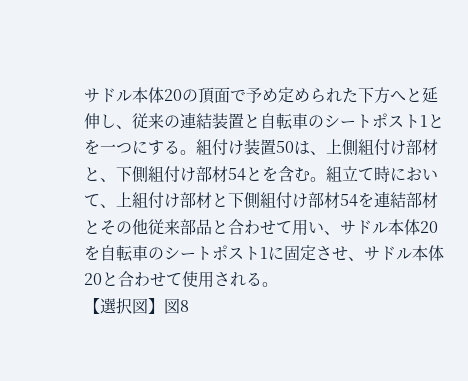サドル本体20の頂面で予め定められた下方へと延伸し、従来の連結装置と自転車のシートポスト1とを一つにする。組付け装置50は、上側組付け部材と、下側組付け部材54とを含む。組立て時において、上組付け部材と下側組付け部材54を連結部材とその他従来部品と合わせて用い、サドル本体20を自転車のシートポスト1に固定させ、サドル本体20と合わせて使用される。
【選択図】図8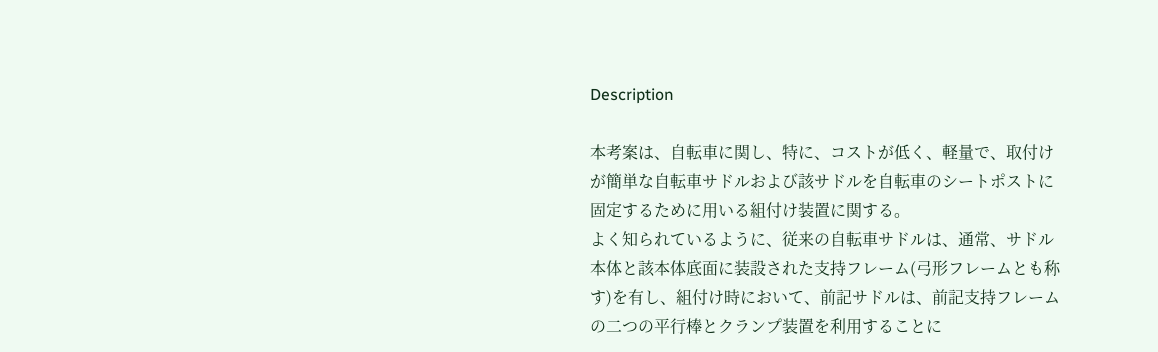Description

本考案は、自転車に関し、特に、コストが低く、軽量で、取付けが簡単な自転車サドルおよび該サドルを自転車のシートポストに固定するために用いる組付け装置に関する。
よく知られているように、従来の自転車サドルは、通常、サドル本体と該本体底面に装設された支持フレーム(弓形フレームとも称す)を有し、組付け時において、前記サドルは、前記支持フレームの二つの平行棒とクランプ装置を利用することに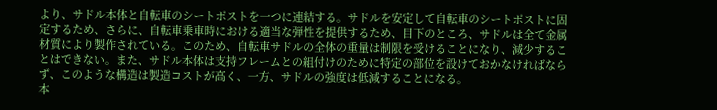より、サドル本体と自転車のシートポストを一つに連結する。サドルを安定して自転車のシートポストに固定するため、さらに、自転車乗車時における適当な弾性を提供するため、目下のところ、サドルは全て金属材質により製作されている。このため、自転車サドルの全体の重量は制限を受けることになり、減少することはできない。また、サドル本体は支持フレームとの組付けのために特定の部位を設けておかなければならず、このような構造は製造コストが高く、一方、サドルの強度は低減することになる。
本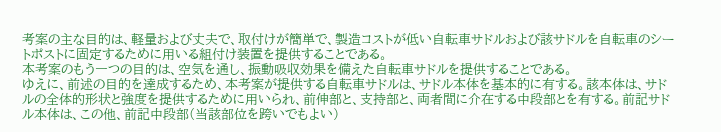考案の主な目的は、軽量および丈夫で、取付けが簡単で、製造コストが低い自転車サドルおよび該サドルを自転車のシートポストに固定するために用いる組付け装置を提供することである。
本考案のもう一つの目的は、空気を通し、振動吸収効果を備えた自転車サドルを提供することである。
ゆえに、前述の目的を達成するため、本考案が提供する自転車サドルは、サドル本体を基本的に有する。該本体は、サドルの全体的形状と強度を提供するために用いられ、前伸部と、支持部と、両者間に介在する中段部とを有する。前記サドル本体は、この他、前記中段部(当該部位を跨いでもよい)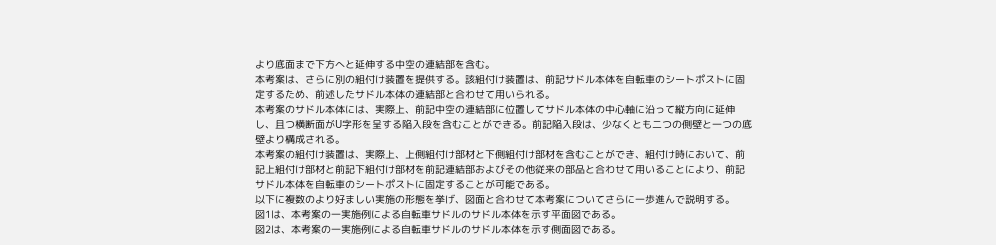より底面まで下方へと延伸する中空の連結部を含む。
本考案は、さらに別の組付け装置を提供する。該組付け装置は、前記サドル本体を自転車のシートポストに固定するため、前述したサドル本体の連結部と合わせて用いられる。
本考案のサドル本体には、実際上、前記中空の連結部に位置してサドル本体の中心軸に沿って縦方向に延伸し、且つ横断面がU字形を呈する陥入段を含むことができる。前記陥入段は、少なくとも二つの側壁と一つの底壁より構成される。
本考案の組付け装置は、実際上、上側組付け部材と下側組付け部材を含むことができ、組付け時において、前記上組付け部材と前記下組付け部材を前記連結部およびその他従来の部品と合わせて用いることにより、前記サドル本体を自転車のシートポストに固定することが可能である。
以下に複数のより好ましい実施の形態を挙げ、図面と合わせて本考案についてさらに一歩進んで説明する。
図1は、本考案の一実施例による自転車サドルのサドル本体を示す平面図である。
図2は、本考案の一実施例による自転車サドルのサドル本体を示す側面図である。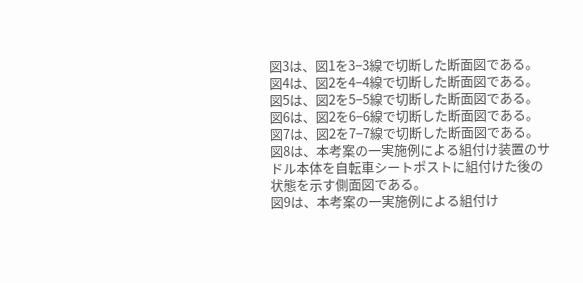図3は、図1を3−3線で切断した断面図である。
図4は、図2を4−4線で切断した断面図である。
図5は、図2を5−5線で切断した断面図である。
図6は、図2を6−6線で切断した断面図である。
図7は、図2を7−7線で切断した断面図である。
図8は、本考案の一実施例による組付け装置のサドル本体を自転車シートポストに組付けた後の状態を示す側面図である。
図9は、本考案の一実施例による組付け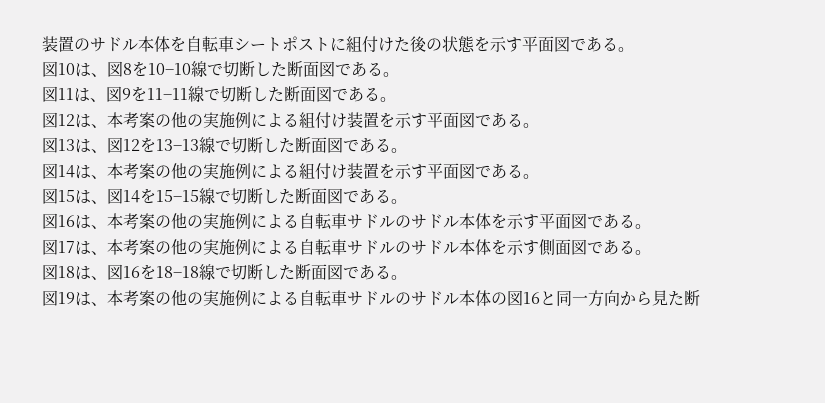装置のサドル本体を自転車シートポストに組付けた後の状態を示す平面図である。
図10は、図8を10−10線で切断した断面図である。
図11は、図9を11−11線で切断した断面図である。
図12は、本考案の他の実施例による組付け装置を示す平面図である。
図13は、図12を13−13線で切断した断面図である。
図14は、本考案の他の実施例による組付け装置を示す平面図である。
図15は、図14を15−15線で切断した断面図である。
図16は、本考案の他の実施例による自転車サドルのサドル本体を示す平面図である。
図17は、本考案の他の実施例による自転車サドルのサドル本体を示す側面図である。
図18は、図16を18−18線で切断した断面図である。
図19は、本考案の他の実施例による自転車サドルのサドル本体の図16と同一方向から見た断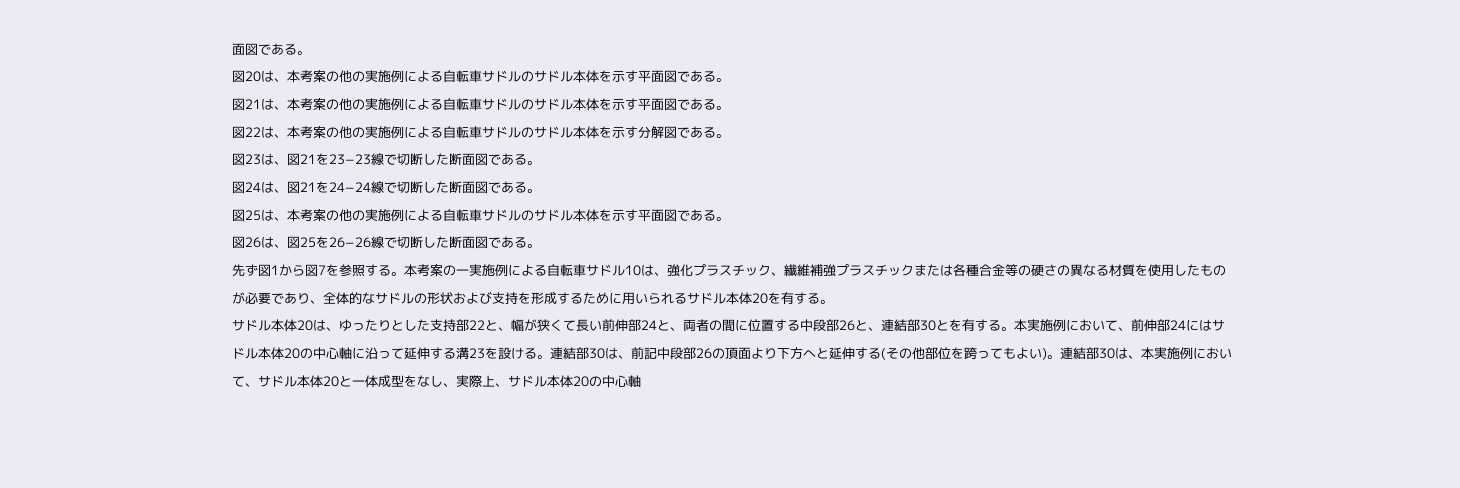面図である。
図20は、本考案の他の実施例による自転車サドルのサドル本体を示す平面図である。
図21は、本考案の他の実施例による自転車サドルのサドル本体を示す平面図である。
図22は、本考案の他の実施例による自転車サドルのサドル本体を示す分解図である。
図23は、図21を23−23線で切断した断面図である。
図24は、図21を24−24線で切断した断面図である。
図25は、本考案の他の実施例による自転車サドルのサドル本体を示す平面図である。
図26は、図25を26−26線で切断した断面図である。
先ず図1から図7を参照する。本考案の一実施例による自転車サドル10は、強化プラスチック、繊維補強プラスチックまたは各種合金等の硬さの異なる材質を使用したものが必要であり、全体的なサドルの形状および支持を形成するために用いられるサドル本体20を有する。
サドル本体20は、ゆったりとした支持部22と、幅が狭くて長い前伸部24と、両者の間に位置する中段部26と、連結部30とを有する。本実施例において、前伸部24にはサドル本体20の中心軸に沿って延伸する溝23を設ける。連結部30は、前記中段部26の頂面より下方へと延伸する(その他部位を跨ってもよい)。連結部30は、本実施例において、サドル本体20と一体成型をなし、実際上、サドル本体20の中心軸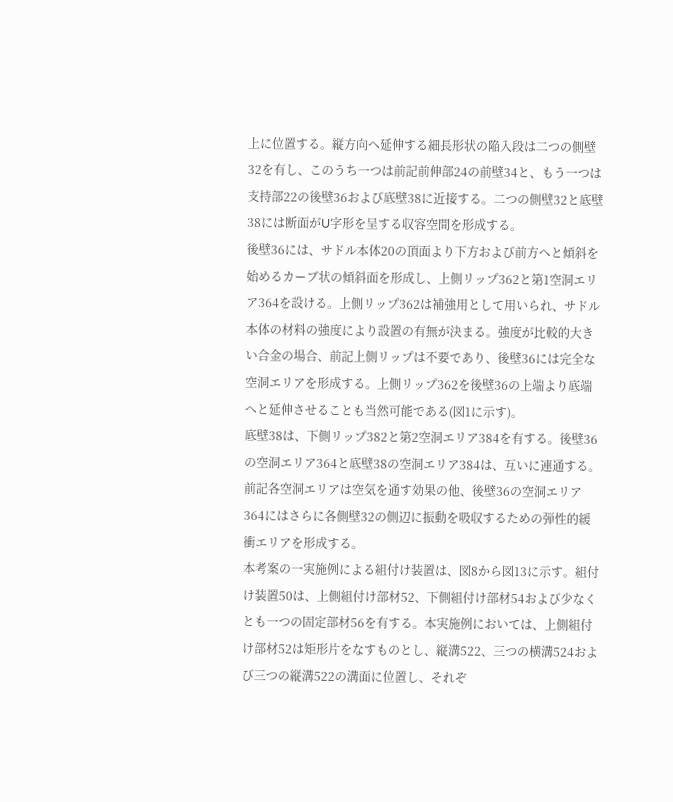上に位置する。縦方向へ延伸する細長形状の陥入段は二つの側壁32を有し、このうち一つは前記前伸部24の前壁34と、もう一つは支持部22の後壁36および底壁38に近接する。二つの側壁32と底壁38には断面がU字形を呈する収容空間を形成する。
後壁36には、サドル本体20の頂面より下方および前方へと傾斜を始めるカーブ状の傾斜面を形成し、上側リップ362と第1空洞エリア364を設ける。上側リップ362は補強用として用いられ、サドル本体の材料の強度により設置の有無が決まる。強度が比較的大きい合金の場合、前記上側リップは不要であり、後壁36には完全な空洞エリアを形成する。上側リップ362を後壁36の上端より底端へと延伸させることも当然可能である(図1に示す)。
底壁38は、下側リップ382と第2空洞エリア384を有する。後壁36の空洞エリア364と底壁38の空洞エリア384は、互いに連通する。前記各空洞エリアは空気を通す効果の他、後壁36の空洞エリア364にはさらに各側壁32の側辺に振動を吸収するための弾性的緩衝エリアを形成する。
本考案の一実施例による組付け装置は、図8から図13に示す。組付け装置50は、上側組付け部材52、下側組付け部材54および少なくとも一つの固定部材56を有する。本実施例においては、上側組付け部材52は矩形片をなすものとし、縦溝522、三つの横溝524および三つの縦溝522の溝面に位置し、それぞ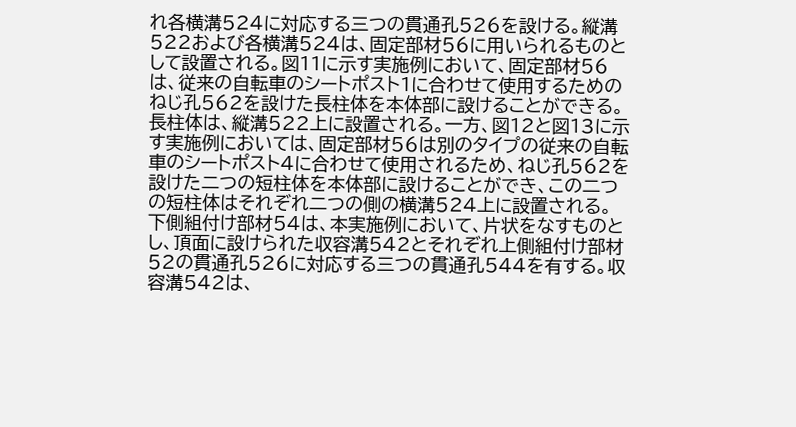れ各横溝524に対応する三つの貫通孔526を設ける。縦溝522および各横溝524は、固定部材56に用いられるものとして設置される。図11に示す実施例において、固定部材56は、従来の自転車のシートポスト1に合わせて使用するためのねじ孔562を設けた長柱体を本体部に設けることができる。長柱体は、縦溝522上に設置される。一方、図12と図13に示す実施例においては、固定部材56は別のタイプの従来の自転車のシートポスト4に合わせて使用されるため、ねじ孔562を設けた二つの短柱体を本体部に設けることができ、この二つの短柱体はそれぞれ二つの側の横溝524上に設置される。
下側組付け部材54は、本実施例において、片状をなすものとし、頂面に設けられた収容溝542とそれぞれ上側組付け部材52の貫通孔526に対応する三つの貫通孔544を有する。収容溝542は、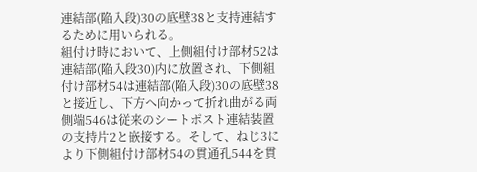連結部(陥入段)30の底壁38と支持連結するために用いられる。
組付け時において、上側組付け部材52は連結部(陥入段30)内に放置され、下側組付け部材54は連結部(陥入段)30の底壁38と接近し、下方へ向かって折れ曲がる両側端546は従来のシートポスト連結装置の支持片2と嵌接する。そして、ねじ3により下側組付け部材54の貫通孔544を貫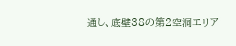通し、底壁38の第2空洞エリア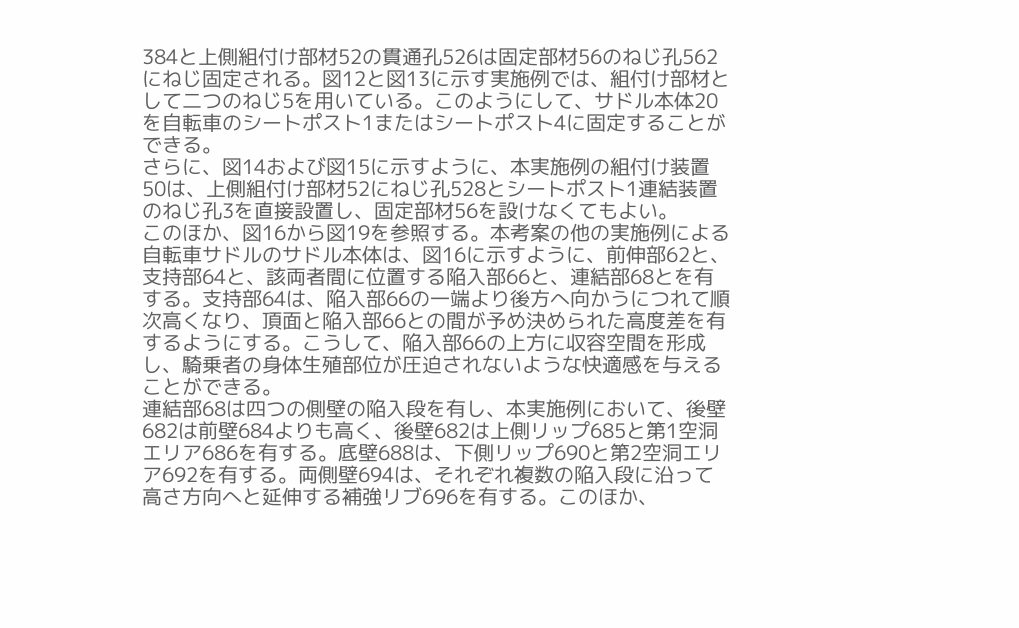384と上側組付け部材52の貫通孔526は固定部材56のねじ孔562にねじ固定される。図12と図13に示す実施例では、組付け部材として二つのねじ5を用いている。このようにして、サドル本体20を自転車のシートポスト1またはシートポスト4に固定することができる。
さらに、図14および図15に示すように、本実施例の組付け装置50は、上側組付け部材52にねじ孔528とシートポスト1連結装置のねじ孔3を直接設置し、固定部材56を設けなくてもよい。
このほか、図16から図19を参照する。本考案の他の実施例による自転車サドルのサドル本体は、図16に示すように、前伸部62と、支持部64と、該両者間に位置する陥入部66と、連結部68とを有する。支持部64は、陥入部66の一端より後方へ向かうにつれて順次高くなり、頂面と陥入部66との間が予め決められた高度差を有するようにする。こうして、陥入部66の上方に収容空間を形成し、騎乗者の身体生殖部位が圧迫されないような快適感を与えることができる。
連結部68は四つの側壁の陥入段を有し、本実施例において、後壁682は前壁684よりも高く、後壁682は上側リップ685と第1空洞エリア686を有する。底壁688は、下側リップ690と第2空洞エリア692を有する。両側壁694は、それぞれ複数の陥入段に沿って高さ方向へと延伸する補強リブ696を有する。このほか、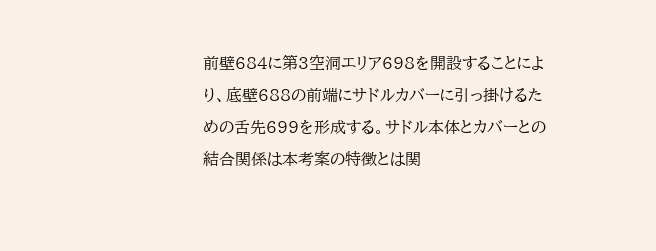前壁684に第3空洞エリア698を開設することにより、底壁688の前端にサドルカバーに引っ掛けるための舌先699を形成する。サドル本体とカバーとの結合関係は本考案の特徴とは関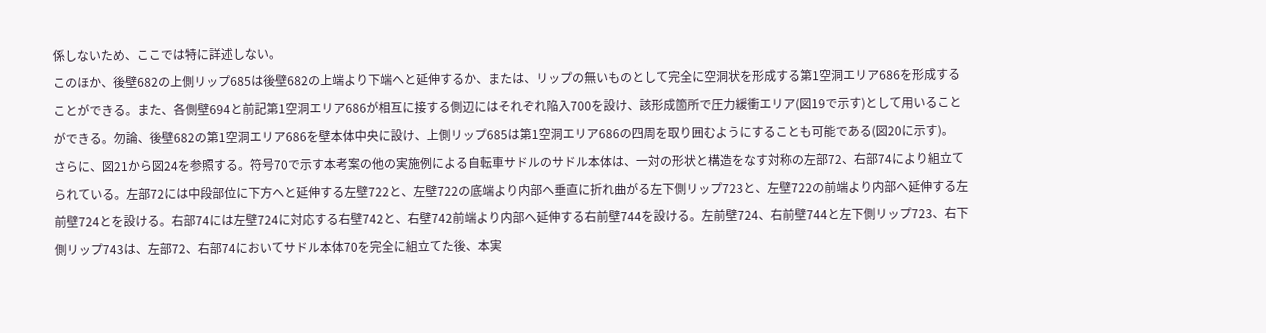係しないため、ここでは特に詳述しない。
このほか、後壁682の上側リップ685は後壁682の上端より下端へと延伸するか、または、リップの無いものとして完全に空洞状を形成する第1空洞エリア686を形成することができる。また、各側壁694と前記第1空洞エリア686が相互に接する側辺にはそれぞれ陥入700を設け、該形成箇所で圧力緩衝エリア(図19で示す)として用いることができる。勿論、後壁682の第1空洞エリア686を壁本体中央に設け、上側リップ685は第1空洞エリア686の四周を取り囲むようにすることも可能である(図20に示す)。
さらに、図21から図24を参照する。符号70で示す本考案の他の実施例による自転車サドルのサドル本体は、一対の形状と構造をなす対称の左部72、右部74により組立てられている。左部72には中段部位に下方へと延伸する左壁722と、左壁722の底端より内部へ垂直に折れ曲がる左下側リップ723と、左壁722の前端より内部へ延伸する左前壁724とを設ける。右部74には左壁724に対応する右壁742と、右壁742前端より内部へ延伸する右前壁744を設ける。左前壁724、右前壁744と左下側リップ723、右下側リップ743は、左部72、右部74においてサドル本体70を完全に組立てた後、本実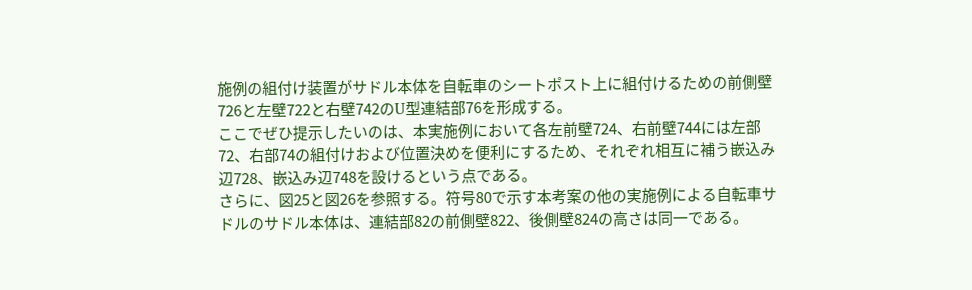施例の組付け装置がサドル本体を自転車のシートポスト上に組付けるための前側壁726と左壁722と右壁742のU型連結部76を形成する。
ここでぜひ提示したいのは、本実施例において各左前壁724、右前壁744には左部72、右部74の組付けおよび位置決めを便利にするため、それぞれ相互に補う嵌込み辺728、嵌込み辺748を設けるという点である。
さらに、図25と図26を参照する。符号80で示す本考案の他の実施例による自転車サドルのサドル本体は、連結部82の前側壁822、後側壁824の高さは同一である。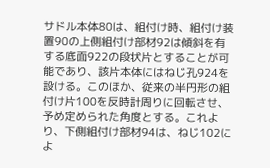サドル本体80は、組付け時、組付け装置90の上側組付け部材92は傾斜を有する底面922の段状片とすることが可能であり、該片本体にはねじ孔924を設ける。このほか、従来の半円形の組付け片100を反時計周りに回転させ、予め定められた角度とする。これより、下側組付け部材94は、ねじ102によ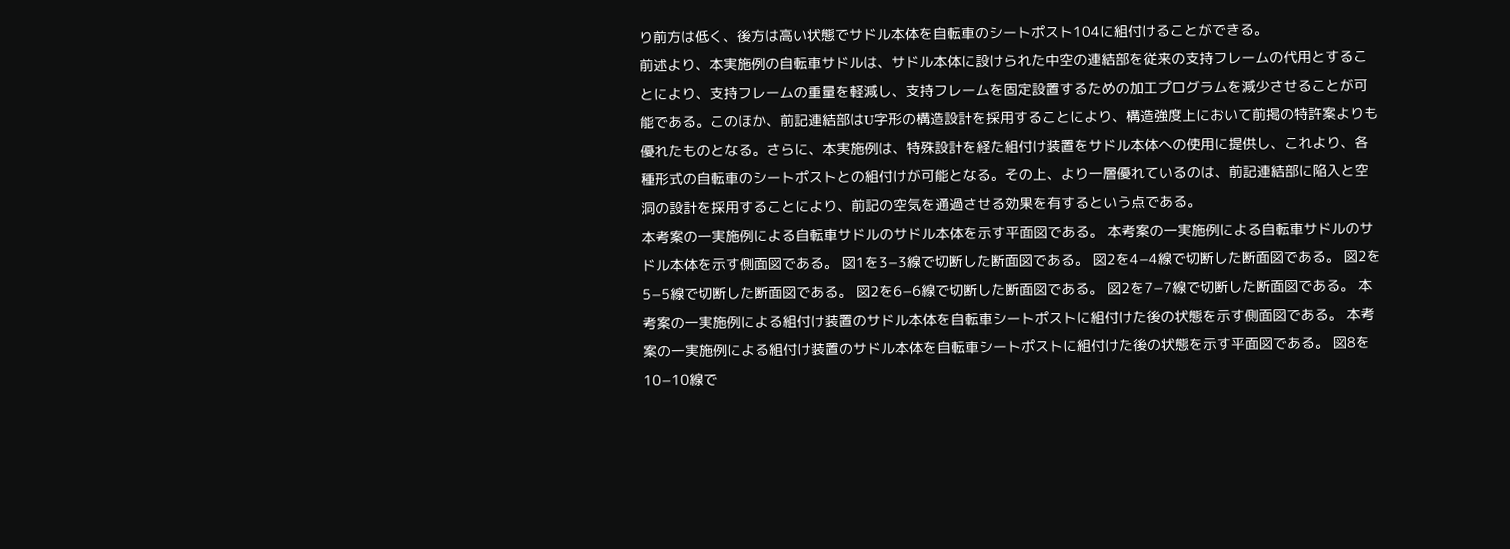り前方は低く、後方は高い状態でサドル本体を自転車のシートポスト104に組付けることができる。
前述より、本実施例の自転車サドルは、サドル本体に設けられた中空の連結部を従来の支持フレームの代用とすることにより、支持フレームの重量を軽減し、支持フレームを固定設置するための加工プログラムを減少させることが可能である。このほか、前記連結部はU字形の構造設計を採用することにより、構造強度上において前掲の特許案よりも優れたものとなる。さらに、本実施例は、特殊設計を経た組付け装置をサドル本体への使用に提供し、これより、各種形式の自転車のシートポストとの組付けが可能となる。その上、より一層優れているのは、前記連結部に陥入と空洞の設計を採用することにより、前記の空気を通過させる効果を有するという点である。
本考案の一実施例による自転車サドルのサドル本体を示す平面図である。 本考案の一実施例による自転車サドルのサドル本体を示す側面図である。 図1を3−3線で切断した断面図である。 図2を4−4線で切断した断面図である。 図2を5−5線で切断した断面図である。 図2を6−6線で切断した断面図である。 図2を7−7線で切断した断面図である。 本考案の一実施例による組付け装置のサドル本体を自転車シートポストに組付けた後の状態を示す側面図である。 本考案の一実施例による組付け装置のサドル本体を自転車シートポストに組付けた後の状態を示す平面図である。 図8を10−10線で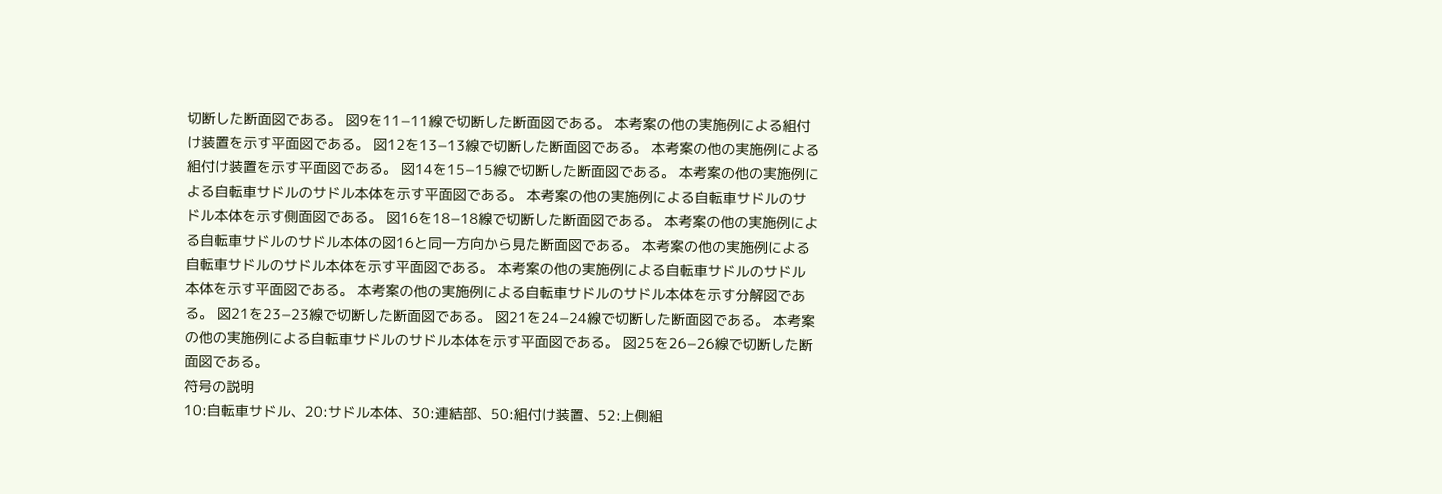切断した断面図である。 図9を11−11線で切断した断面図である。 本考案の他の実施例による組付け装置を示す平面図である。 図12を13−13線で切断した断面図である。 本考案の他の実施例による組付け装置を示す平面図である。 図14を15−15線で切断した断面図である。 本考案の他の実施例による自転車サドルのサドル本体を示す平面図である。 本考案の他の実施例による自転車サドルのサドル本体を示す側面図である。 図16を18−18線で切断した断面図である。 本考案の他の実施例による自転車サドルのサドル本体の図16と同一方向から見た断面図である。 本考案の他の実施例による自転車サドルのサドル本体を示す平面図である。 本考案の他の実施例による自転車サドルのサドル本体を示す平面図である。 本考案の他の実施例による自転車サドルのサドル本体を示す分解図である。 図21を23−23線で切断した断面図である。 図21を24−24線で切断した断面図である。 本考案の他の実施例による自転車サドルのサドル本体を示す平面図である。 図25を26−26線で切断した断面図である。
符号の説明
10:自転車サドル、20:サドル本体、30:連結部、50:組付け装置、52:上側組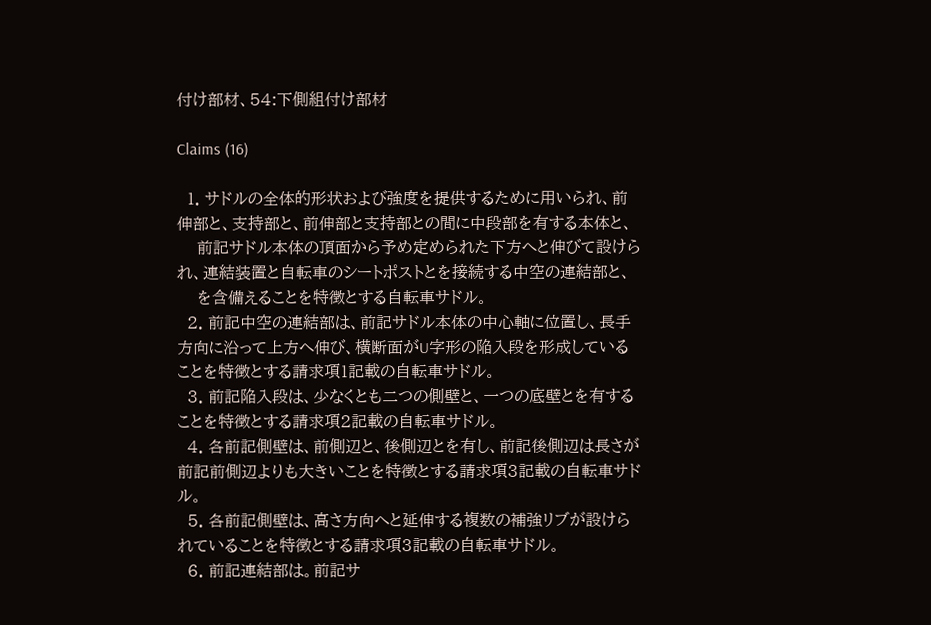付け部材、54:下側組付け部材

Claims (16)

  1. サドルの全体的形状および強度を提供するために用いられ、前伸部と、支持部と、前伸部と支持部との間に中段部を有する本体と、
    前記サドル本体の頂面から予め定められた下方へと伸びて設けられ、連結装置と自転車のシートポストとを接続する中空の連結部と、
    を含備えることを特徴とする自転車サドル。
  2. 前記中空の連結部は、前記サドル本体の中心軸に位置し、長手方向に沿って上方へ伸び、横断面がU字形の陥入段を形成していることを特徴とする請求項1記載の自転車サドル。
  3. 前記陥入段は、少なくとも二つの側壁と、一つの底壁とを有することを特徴とする請求項2記載の自転車サドル。
  4. 各前記側壁は、前側辺と、後側辺とを有し、前記後側辺は長さが前記前側辺よりも大きいことを特徴とする請求項3記載の自転車サドル。
  5. 各前記側壁は、高さ方向へと延伸する複数の補強リブが設けられていることを特徴とする請求項3記載の自転車サドル。
  6. 前記連結部は。前記サ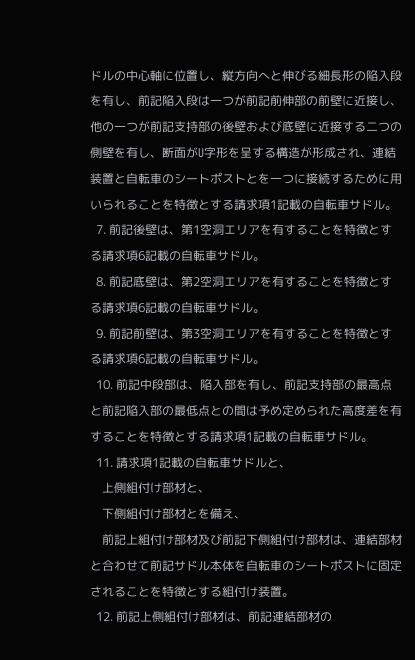ドルの中心軸に位置し、縦方向へと伸びる細長形の陥入段を有し、前記陥入段は一つが前記前伸部の前壁に近接し、他の一つが前記支持部の後壁および底壁に近接する二つの側壁を有し、断面がU字形を呈する構造が形成され、連結装置と自転車のシートポストとを一つに接続するために用いられることを特徴とする請求項1記載の自転車サドル。
  7. 前記後壁は、第1空洞エリアを有することを特徴とする請求項6記載の自転車サドル。
  8. 前記底壁は、第2空洞エリアを有することを特徴とする請求項6記載の自転車サドル。
  9. 前記前壁は、第3空洞エリアを有することを特徴とする請求項6記載の自転車サドル。
  10. 前記中段部は、陥入部を有し、前記支持部の最高点と前記陥入部の最低点との間は予め定められた高度差を有することを特徴とする請求項1記載の自転車サドル。
  11. 請求項1記載の自転車サドルと、
    上側組付け部材と、
    下側組付け部材とを備え、
    前記上組付け部材及び前記下側組付け部材は、連結部材と合わせて前記サドル本体を自転車のシートポストに固定されることを特徴とする組付け装置。
  12. 前記上側組付け部材は、前記連結部材の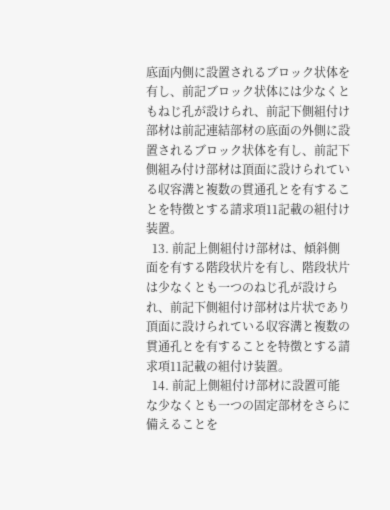底面内側に設置されるブロック状体を有し、前記ブロック状体には少なくともねじ孔が設けられ、前記下側組付け部材は前記連結部材の底面の外側に設置されるブロック状体を有し、前記下側組み付け部材は頂面に設けられている収容溝と複数の貫通孔とを有することを特徴とする請求項11記載の組付け装置。
  13. 前記上側組付け部材は、傾斜側面を有する階段状片を有し、階段状片は少なくとも一つのねじ孔が設けられ、前記下側組付け部材は片状であり頂面に設けられている収容溝と複数の貫通孔とを有することを特徴とする請求項11記載の組付け装置。
  14. 前記上側組付け部材に設置可能な少なくとも一つの固定部材をさらに備えることを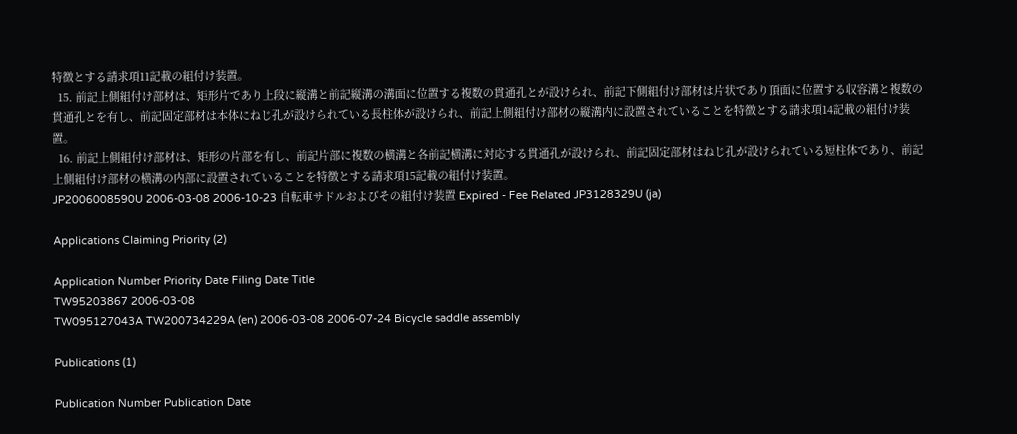特徴とする請求項11記載の組付け装置。
  15. 前記上側組付け部材は、矩形片であり上段に縦溝と前記縦溝の溝面に位置する複数の貫通孔とが設けられ、前記下側組付け部材は片状であり頂面に位置する収容溝と複数の貫通孔とを有し、前記固定部材は本体にねじ孔が設けられている長柱体が設けられ、前記上側組付け部材の縦溝内に設置されていることを特徴とする請求項14記載の組付け装置。
  16. 前記上側組付け部材は、矩形の片部を有し、前記片部に複数の横溝と各前記横溝に対応する貫通孔が設けられ、前記固定部材はねじ孔が設けられている短柱体であり、前記上側組付け部材の横溝の内部に設置されていることを特徴とする請求項15記載の組付け装置。
JP2006008590U 2006-03-08 2006-10-23 自転車サドルおよびその組付け装置 Expired - Fee Related JP3128329U (ja)

Applications Claiming Priority (2)

Application Number Priority Date Filing Date Title
TW95203867 2006-03-08
TW095127043A TW200734229A (en) 2006-03-08 2006-07-24 Bicycle saddle assembly

Publications (1)

Publication Number Publication Date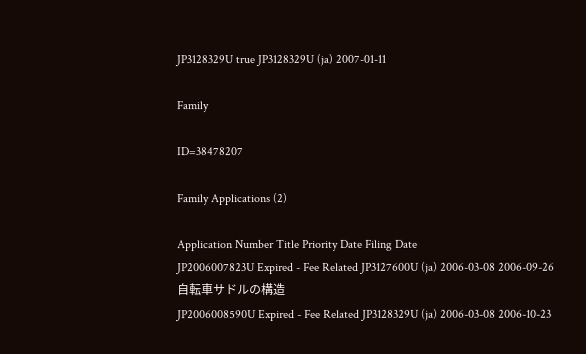JP3128329U true JP3128329U (ja) 2007-01-11

Family

ID=38478207

Family Applications (2)

Application Number Title Priority Date Filing Date
JP2006007823U Expired - Fee Related JP3127600U (ja) 2006-03-08 2006-09-26 自転車サドルの構造
JP2006008590U Expired - Fee Related JP3128329U (ja) 2006-03-08 2006-10-23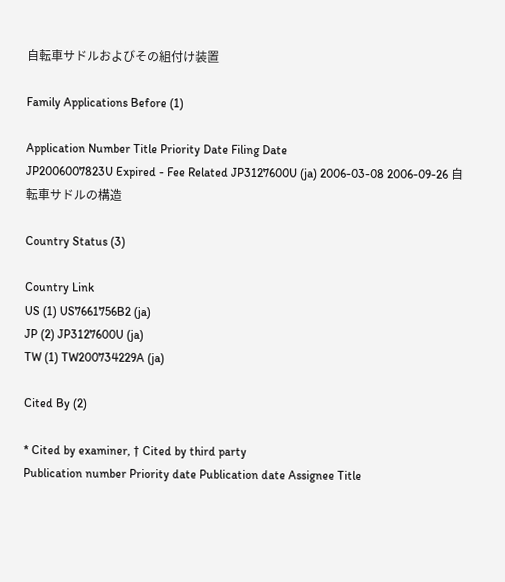自転車サドルおよびその組付け装置

Family Applications Before (1)

Application Number Title Priority Date Filing Date
JP2006007823U Expired - Fee Related JP3127600U (ja) 2006-03-08 2006-09-26 自転車サドルの構造

Country Status (3)

Country Link
US (1) US7661756B2 (ja)
JP (2) JP3127600U (ja)
TW (1) TW200734229A (ja)

Cited By (2)

* Cited by examiner, † Cited by third party
Publication number Priority date Publication date Assignee Title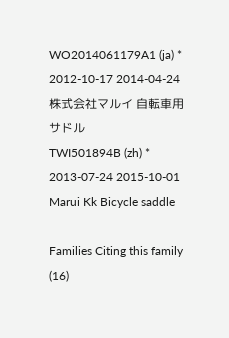WO2014061179A1 (ja) * 2012-10-17 2014-04-24 株式会社マルイ 自転車用サドル
TWI501894B (zh) * 2013-07-24 2015-10-01 Marui Kk Bicycle saddle

Families Citing this family (16)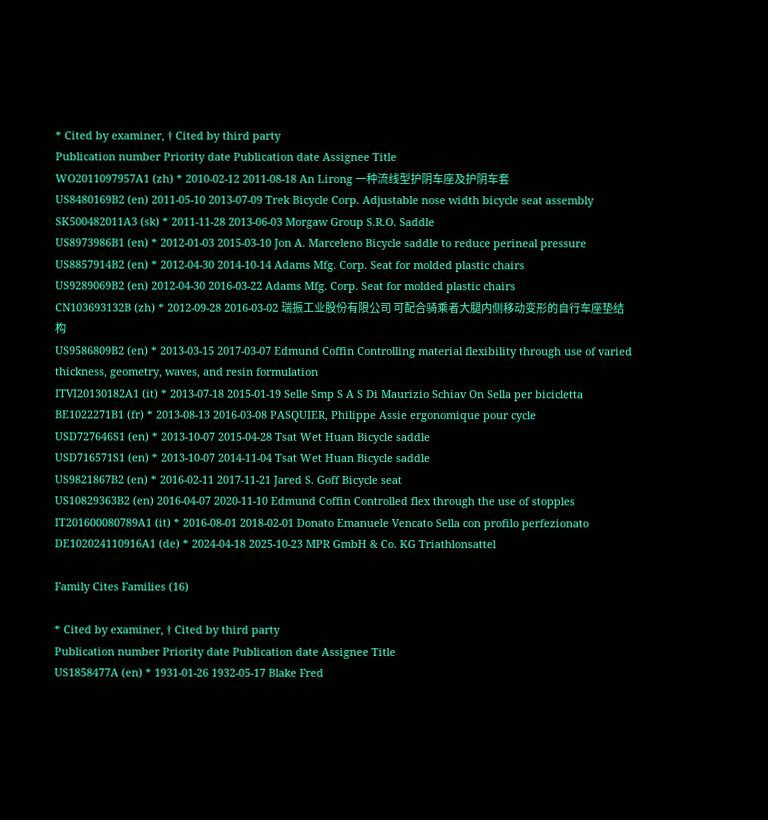* Cited by examiner, † Cited by third party
Publication number Priority date Publication date Assignee Title
WO2011097957A1 (zh) * 2010-02-12 2011-08-18 An Lirong 一种流线型护阴车座及护阴车套
US8480169B2 (en) 2011-05-10 2013-07-09 Trek Bicycle Corp. Adjustable nose width bicycle seat assembly
SK500482011A3 (sk) * 2011-11-28 2013-06-03 Morgaw Group S.R.O. Saddle
US8973986B1 (en) * 2012-01-03 2015-03-10 Jon A. Marceleno Bicycle saddle to reduce perineal pressure
US8857914B2 (en) * 2012-04-30 2014-10-14 Adams Mfg. Corp. Seat for molded plastic chairs
US9289069B2 (en) 2012-04-30 2016-03-22 Adams Mfg. Corp. Seat for molded plastic chairs
CN103693132B (zh) * 2012-09-28 2016-03-02 瑞振工业股份有限公司 可配合骑乘者大腿内侧移动变形的自行车座垫结构
US9586809B2 (en) * 2013-03-15 2017-03-07 Edmund Coffin Controlling material flexibility through use of varied thickness, geometry, waves, and resin formulation
ITVI20130182A1 (it) * 2013-07-18 2015-01-19 Selle Smp S A S Di Maurizio Schiav On Sella per bicicletta
BE1022271B1 (fr) * 2013-08-13 2016-03-08 PASQUIER, Philippe Assie ergonomique pour cycle
USD727646S1 (en) * 2013-10-07 2015-04-28 Tsat Wet Huan Bicycle saddle
USD716571S1 (en) * 2013-10-07 2014-11-04 Tsat Wet Huan Bicycle saddle
US9821867B2 (en) * 2016-02-11 2017-11-21 Jared S. Goff Bicycle seat
US10829363B2 (en) 2016-04-07 2020-11-10 Edmund Coffin Controlled flex through the use of stopples
IT201600080789A1 (it) * 2016-08-01 2018-02-01 Donato Emanuele Vencato Sella con profilo perfezionato
DE102024110916A1 (de) * 2024-04-18 2025-10-23 MPR GmbH & Co. KG Triathlonsattel

Family Cites Families (16)

* Cited by examiner, † Cited by third party
Publication number Priority date Publication date Assignee Title
US1858477A (en) * 1931-01-26 1932-05-17 Blake Fred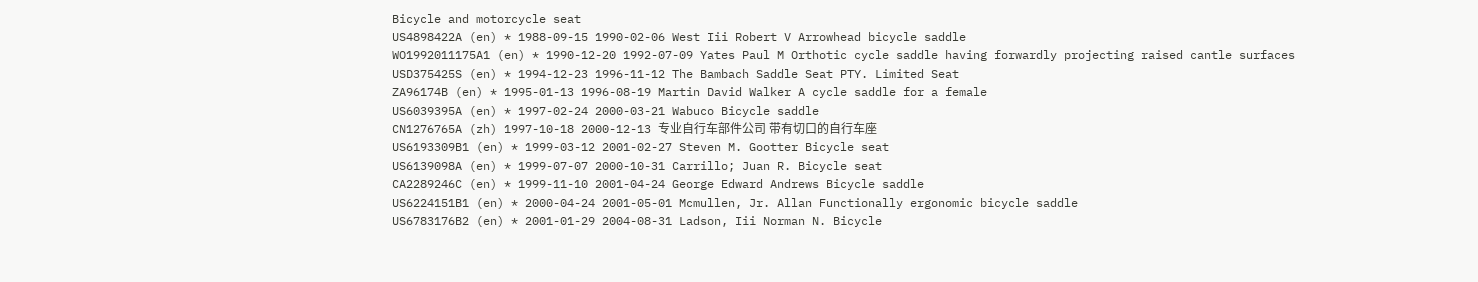Bicycle and motorcycle seat
US4898422A (en) * 1988-09-15 1990-02-06 West Iii Robert V Arrowhead bicycle saddle
WO1992011175A1 (en) * 1990-12-20 1992-07-09 Yates Paul M Orthotic cycle saddle having forwardly projecting raised cantle surfaces
USD375425S (en) * 1994-12-23 1996-11-12 The Bambach Saddle Seat PTY. Limited Seat
ZA96174B (en) * 1995-01-13 1996-08-19 Martin David Walker A cycle saddle for a female
US6039395A (en) * 1997-02-24 2000-03-21 Wabuco Bicycle saddle
CN1276765A (zh) 1997-10-18 2000-12-13 专业自行车部件公司 带有切口的自行车座
US6193309B1 (en) * 1999-03-12 2001-02-27 Steven M. Gootter Bicycle seat
US6139098A (en) * 1999-07-07 2000-10-31 Carrillo; Juan R. Bicycle seat
CA2289246C (en) * 1999-11-10 2001-04-24 George Edward Andrews Bicycle saddle
US6224151B1 (en) * 2000-04-24 2001-05-01 Mcmullen, Jr. Allan Functionally ergonomic bicycle saddle
US6783176B2 (en) * 2001-01-29 2004-08-31 Ladson, Iii Norman N. Bicycle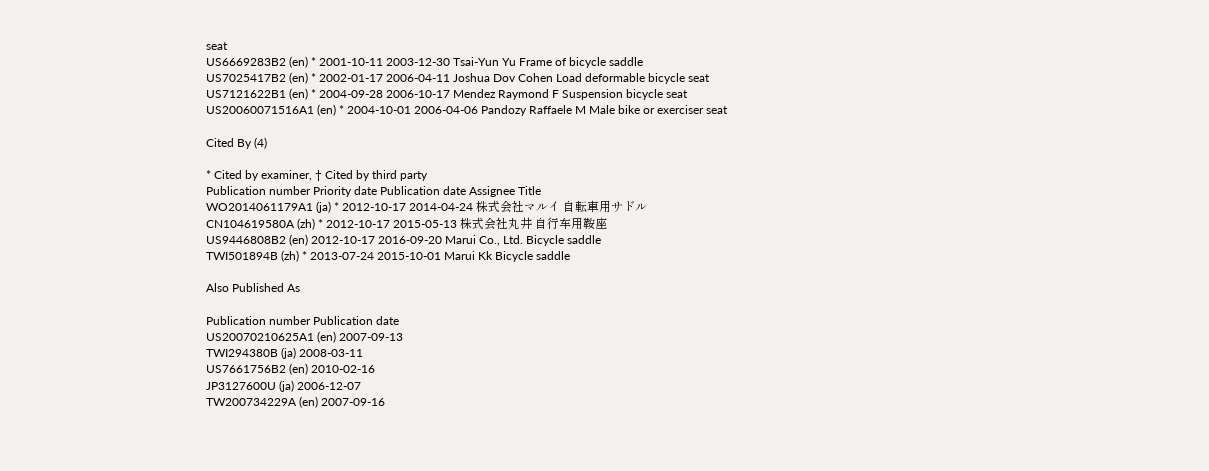seat
US6669283B2 (en) * 2001-10-11 2003-12-30 Tsai-Yun Yu Frame of bicycle saddle
US7025417B2 (en) * 2002-01-17 2006-04-11 Joshua Dov Cohen Load deformable bicycle seat
US7121622B1 (en) * 2004-09-28 2006-10-17 Mendez Raymond F Suspension bicycle seat
US20060071516A1 (en) * 2004-10-01 2006-04-06 Pandozy Raffaele M Male bike or exerciser seat

Cited By (4)

* Cited by examiner, † Cited by third party
Publication number Priority date Publication date Assignee Title
WO2014061179A1 (ja) * 2012-10-17 2014-04-24 株式会社マルイ 自転車用サドル
CN104619580A (zh) * 2012-10-17 2015-05-13 株式会社丸井 自行车用鞍座
US9446808B2 (en) 2012-10-17 2016-09-20 Marui Co., Ltd. Bicycle saddle
TWI501894B (zh) * 2013-07-24 2015-10-01 Marui Kk Bicycle saddle

Also Published As

Publication number Publication date
US20070210625A1 (en) 2007-09-13
TWI294380B (ja) 2008-03-11
US7661756B2 (en) 2010-02-16
JP3127600U (ja) 2006-12-07
TW200734229A (en) 2007-09-16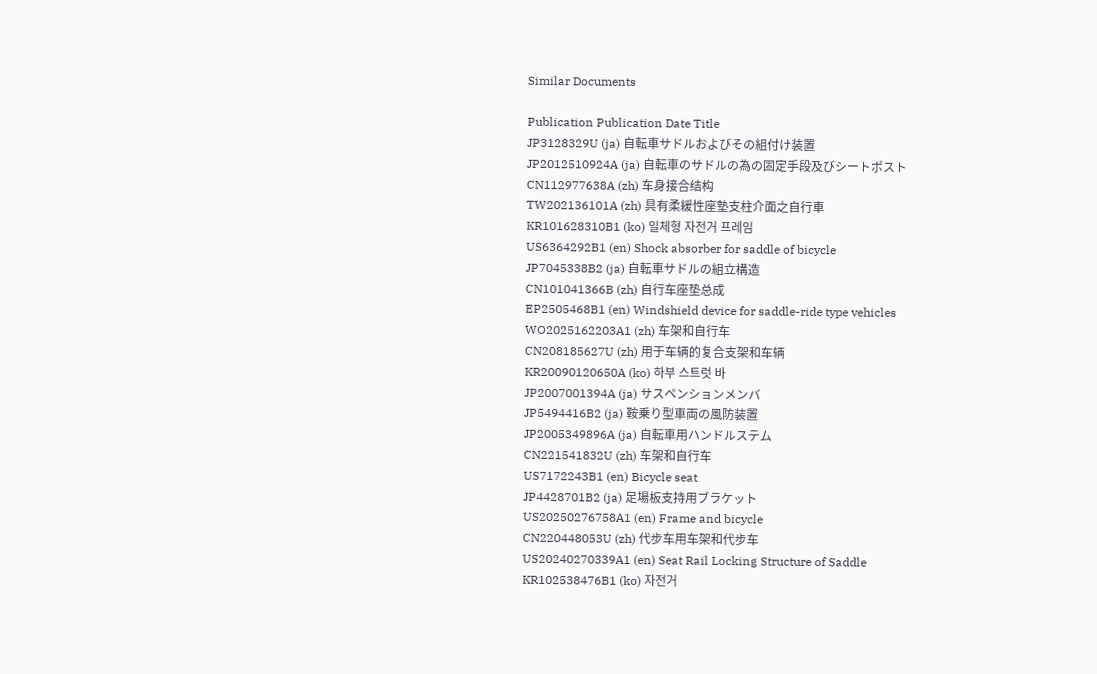Similar Documents

Publication Publication Date Title
JP3128329U (ja) 自転車サドルおよびその組付け装置
JP2012510924A (ja) 自転車のサドルの為の固定手段及びシートポスト
CN112977638A (zh) 车身接合结构
TW202136101A (zh) 具有柔緩性座墊支柱介面之自行車
KR101628310B1 (ko) 일체형 자전거 프레임
US6364292B1 (en) Shock absorber for saddle of bicycle
JP7045338B2 (ja) 自転車サドルの組立構造
CN101041366B (zh) 自行车座垫总成
EP2505468B1 (en) Windshield device for saddle-ride type vehicles
WO2025162203A1 (zh) 车架和自行车
CN208185627U (zh) 用于车辆的复合支架和车辆
KR20090120650A (ko) 하부 스트럿 바
JP2007001394A (ja) サスペンションメンバ
JP5494416B2 (ja) 鞍乗り型車両の風防装置
JP2005349896A (ja) 自転車用ハンドルステム
CN221541832U (zh) 车架和自行车
US7172243B1 (en) Bicycle seat
JP4428701B2 (ja) 足場板支持用ブラケット
US20250276758A1 (en) Frame and bicycle
CN220448053U (zh) 代步车用车架和代步车
US20240270339A1 (en) Seat Rail Locking Structure of Saddle
KR102538476B1 (ko) 자전거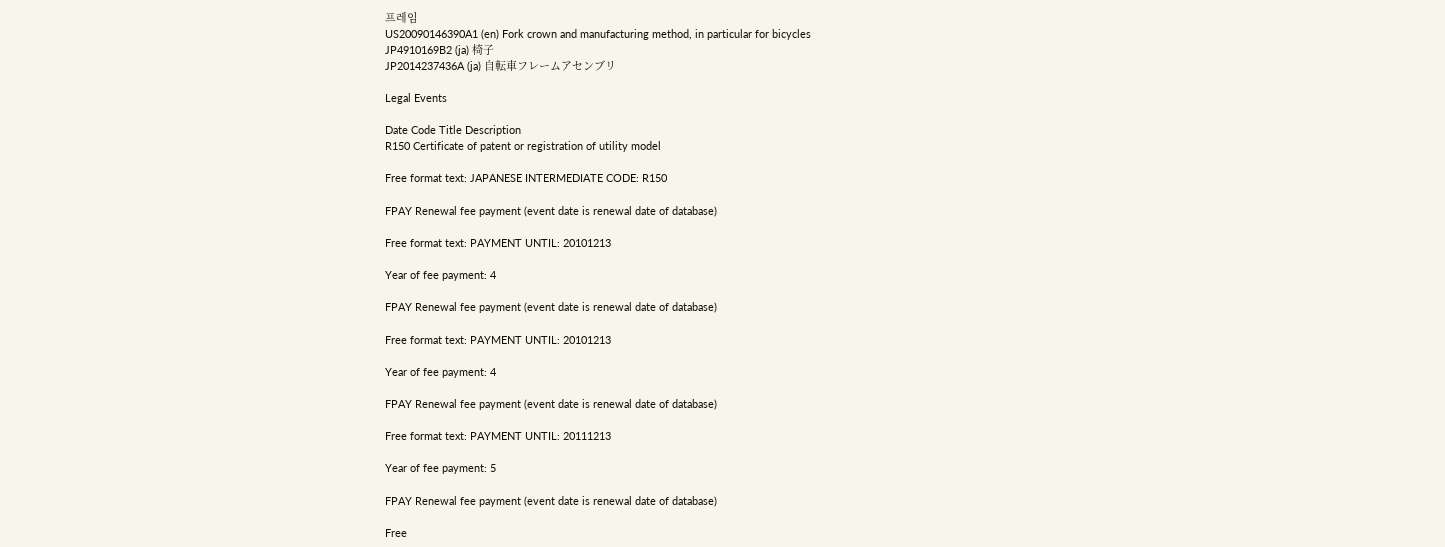프레임
US20090146390A1 (en) Fork crown and manufacturing method, in particular for bicycles
JP4910169B2 (ja) 椅子
JP2014237436A (ja) 自転車フレームアセンブリ

Legal Events

Date Code Title Description
R150 Certificate of patent or registration of utility model

Free format text: JAPANESE INTERMEDIATE CODE: R150

FPAY Renewal fee payment (event date is renewal date of database)

Free format text: PAYMENT UNTIL: 20101213

Year of fee payment: 4

FPAY Renewal fee payment (event date is renewal date of database)

Free format text: PAYMENT UNTIL: 20101213

Year of fee payment: 4

FPAY Renewal fee payment (event date is renewal date of database)

Free format text: PAYMENT UNTIL: 20111213

Year of fee payment: 5

FPAY Renewal fee payment (event date is renewal date of database)

Free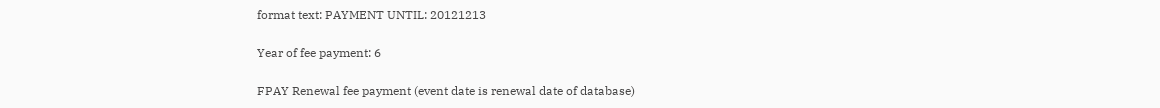format text: PAYMENT UNTIL: 20121213

Year of fee payment: 6

FPAY Renewal fee payment (event date is renewal date of database)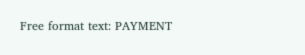Free format text: PAYMENT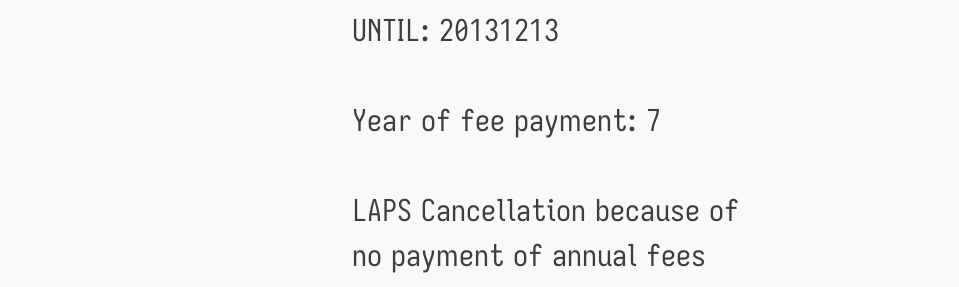UNTIL: 20131213

Year of fee payment: 7

LAPS Cancellation because of no payment of annual fees